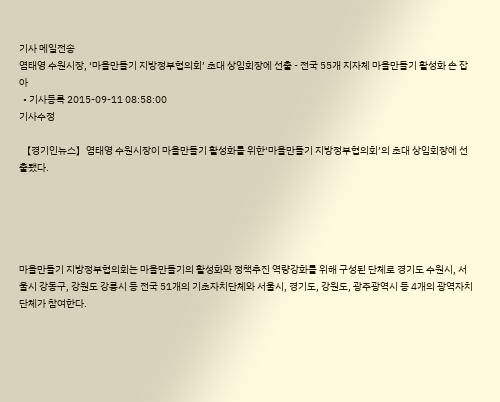기사 메일전송
염태영 수원시장, ‘마을만들기 지방정부협의회’ 초대 상임회장에 선출 - 전국 55개 지자체 마을만들기 활성화 손 잡아
  • 기사등록 2015-09-11 08:58:00
기사수정

 【경기인뉴스】염태영 수원시장이 마을만들기 활성화를 위한‘마을만들기 지방정부협의회’의 초대 상임회장에 선출됐다.





마을만들기 지방정부협의회는 마을만들기의 활성화와 정책추진 역량강화를 위해 구성된 단체로 경기도 수원시, 서울시 강동구, 강원도 강릉시 등 전국 51개의 기초자치단체와 서울시, 경기도, 강원도, 광주광역시 등 4개의 광역자치단체가 참여한다.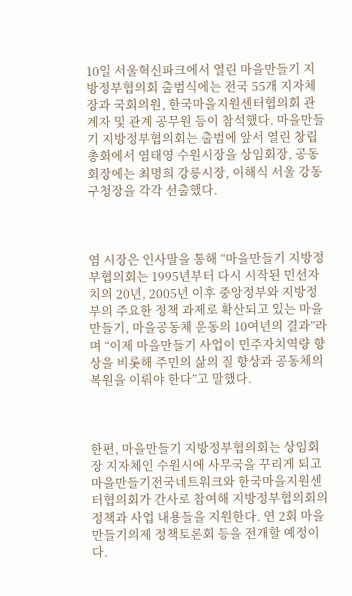10일 서울혁신파크에서 열린 마을만들기 지방정부협의회 출범식에는 전국 55개 지자체장과 국회의원, 한국마을지원센터협의회 관계자 및 관계 공무원 등이 참석했다. 마을만들기 지방정부협의회는 출범에 앞서 열린 창립총회에서 염태영 수원시장을 상임회장, 공동회장에는 최명희 강릉시장, 이해식 서울 강동구청장을 각각 선출했다.



염 시장은 인사말을 통해 “마을만들기 지방정부협의회는 1995년부터 다시 시작된 민선자치의 20년, 2005년 이후 중앙정부와 지방정부의 주요한 정책 과제로 확산되고 있는 마을만들기, 마을공동체 운동의 10여년의 결과”라며 “이제 마을만들기 사업이 민주자치역량 향상을 비롯해 주민의 삶의 질 향상과 공동체의 복원을 이뤄야 한다”고 말했다.



한편, 마을만들기 지방정부협의회는 상임회장 지자체인 수원시에 사무국을 꾸리게 되고 마을만들기전국네트워크와 한국마을지원센터협의회가 간사로 참여해 지방정부협의회의 정책과 사업 내용들을 지원한다. 연 2회 마을만들기의제 정책토론회 등을 전개할 예정이다.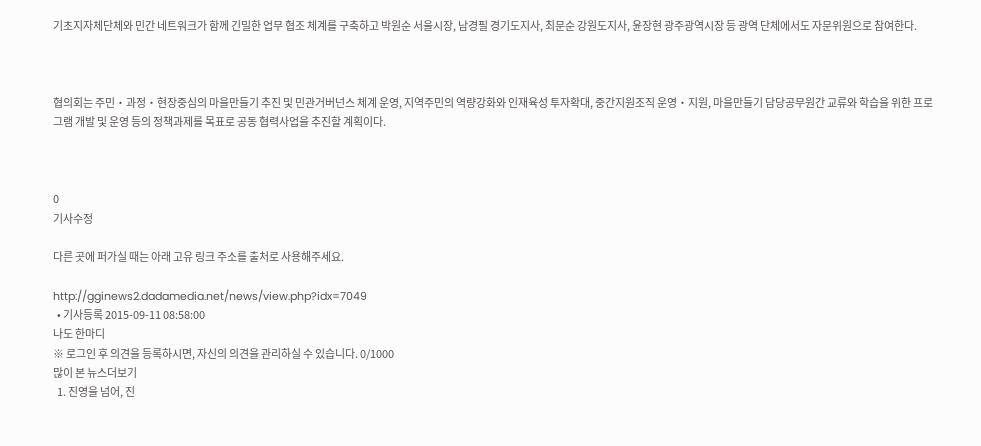기초지자체단체와 민간 네트워크가 함께 긴밀한 업무 협조 체계를 구축하고 박원순 서울시장, 남경필 경기도지사, 최문순 강원도지사, 윤장현 광주광역시장 등 광역 단체에서도 자문위원으로 참여한다.



협의회는 주민‧과정‧현장중심의 마을만들기 추진 및 민관거버넌스 체계 운영, 지역주민의 역량강화와 인재육성 투자확대, 중간지원조직 운영‧지원, 마을만들기 담당공무원간 교류와 학습을 위한 프로그램 개발 및 운영 등의 정책과제를 목표로 공동 협력사업을 추진할 계획이다.



0
기사수정

다른 곳에 퍼가실 때는 아래 고유 링크 주소를 출처로 사용해주세요.

http://gginews2.dadamedia.net/news/view.php?idx=7049
  • 기사등록 2015-09-11 08:58:00
나도 한마디
※ 로그인 후 의견을 등록하시면, 자신의 의견을 관리하실 수 있습니다. 0/1000
많이 본 뉴스더보기
  1. 진영을 넘어, 진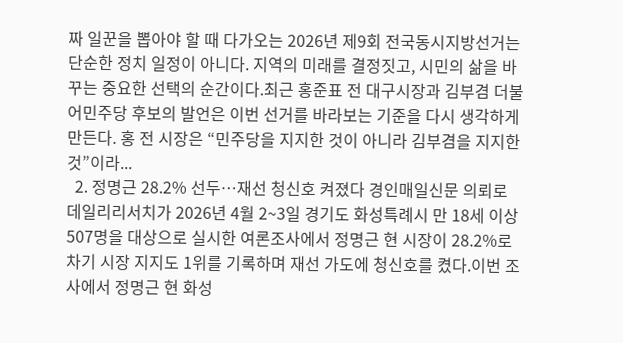짜 일꾼을 뽑아야 할 때 다가오는 2026년 제9회 전국동시지방선거는 단순한 정치 일정이 아니다. 지역의 미래를 결정짓고, 시민의 삶을 바꾸는 중요한 선택의 순간이다.최근 홍준표 전 대구시장과 김부겸 더불어민주당 후보의 발언은 이번 선거를 바라보는 기준을 다시 생각하게 만든다. 홍 전 시장은 “민주당을 지지한 것이 아니라 김부겸을 지지한 것”이라...
  2. 정명근 28.2% 선두…재선 청신호 켜졌다 경인매일신문 의뢰로 데일리리서치가 2026년 4월 2~3일 경기도 화성특례시 만 18세 이상 507명을 대상으로 실시한 여론조사에서 정명근 현 시장이 28.2%로 차기 시장 지지도 1위를 기록하며 재선 가도에 청신호를 켰다.이번 조사에서 정명근 현 화성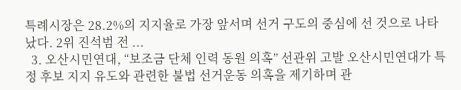특례시장은 28.2%의 지지율로 가장 앞서며 선거 구도의 중심에 선 것으로 나타났다. 2위 진석범 전 ...
  3. 오산시민연대, “보조금 단체 인력 동원 의혹” 선관위 고발 오산시민연대가 특정 후보 지지 유도와 관련한 불법 선거운동 의혹을 제기하며 관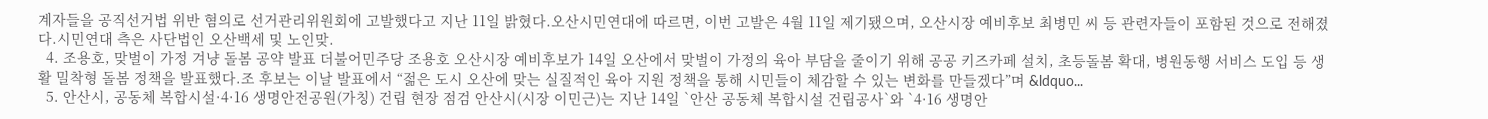계자들을 공직선거법 위반 혐의로 선거관리위원회에 고발했다고 지난 11일 밝혔다.오산시민연대에 따르면, 이번 고발은 4월 11일 제기됐으며, 오산시장 예비후보 최병민 씨 등 관련자들이 포함된 것으로 전해졌다.시민연대 측은 사단법인 오산백세 및 노인맞.
  4. 조용호, 맞벌이 가정 겨냥 돌봄 공약 발표 더불어민주당 조용호 오산시장 예비후보가 14일 오산에서 맞벌이 가정의 육아 부담을 줄이기 위해 공공 키즈카페 설치, 초등돌봄 확대, 병원동행 서비스 도입 등 생활 밀착형 돌봄 정책을 발표했다.조 후보는 이날 발표에서 “젊은 도시 오산에 맞는 실질적인 육아 지원 정책을 통해 시민들이 체감할 수 있는 변화를 만들겠다”며 &ldquo...
  5. 안산시, 공동체 복합시설·4·16 생명안전공원(가칭) 건립 현장 점검 안산시(시장 이민근)는 지난 14일 `안산 공동체 복합시설 건립공사`와 `4·16 생명안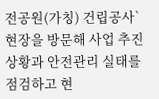전공원(가칭) 건립공사` 현장을 방문해 사업 추진 상황과 안전관리 실태를 점검하고 현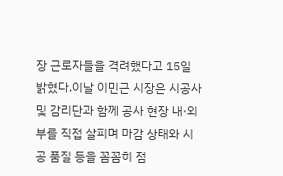장 근로자들을 격려했다고 15일 밝혔다.이날 이민근 시장은 시공사 및 감리단과 함께 공사 현장 내·외부를 직접 살피며 마감 상태와 시공 품질 등을 꼼꼼히 점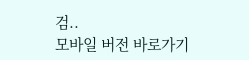검..
모바일 버전 바로가기